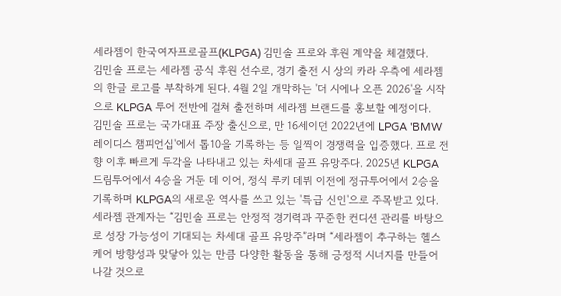세라젬이 한국여자프로골프(KLPGA) 김민솔 프로와 후원 계약을 체결했다.
김민솔 프로는 세라젬 공식 후원 선수로, 경기 출전 시 상의 카라 우측에 세라젬의 한글 로고를 부착하게 된다. 4월 2일 개막하는 '더 시에나 오픈 2026'을 시작으로 KLPGA 투어 전반에 걸쳐 출전하며 세라젬 브랜드를 홍보할 예정이다.
김민솔 프로는 국가대표 주장 출신으로, 만 16세이던 2022년에 LPGA 'BMW 레이디스 챔피언십'에서 톱10을 기록하는 등 일찍이 경쟁력을 입증했다. 프로 전향 이후 빠르게 두각을 나타내고 있는 차세대 골프 유망주다. 2025년 KLPGA 드림투어에서 4승을 거둔 데 이어, 정식 루키 데뷔 이전에 정규투어에서 2승을 기록하며 KLPGA의 새로운 역사를 쓰고 있는 '특급 신인'으로 주목받고 있다.
세라젬 관계자는 “김민솔 프로는 안정적 경기력과 꾸준한 컨디션 관리를 바탕으로 성장 가능성이 기대되는 차세대 골프 유망주”라며 “세라젬이 추구하는 헬스케어 방향성과 맞닿아 있는 만큼 다양한 활동을 통해 긍정적 시너지를 만들어 나갈 것으로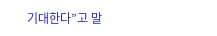기대한다”고 말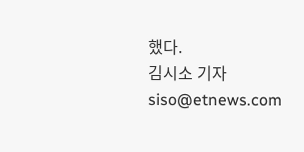했다.
김시소 기자 siso@etnews.com